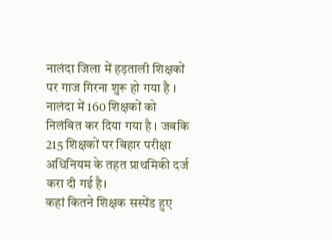नालंदा जिला में हड़ताली शिक्षकों पर गाज गिरना शुरू हो गया है । नालंदा में 160 शिक्षकों को निलंबित कर दिया गया है । जबकि 215 शिक्षकों पर बिहार परीक्षा अधिनियम के तहत प्राथमिकी दर्ज करा दी गई है।
कहां कितने शिक्षक सस्पेंड हुए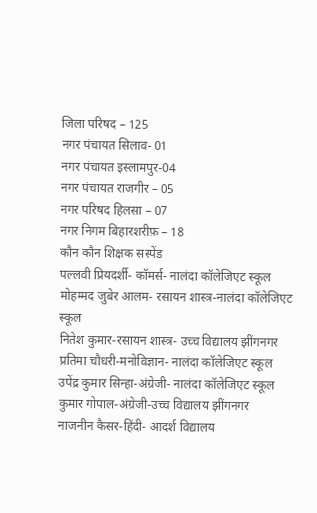जिला परिषद – 125
नगर पंचायत सिलाव- 01
नगर पंचायत इस्लामपुर-04
नगर पंचायत राजगीर – 05
नगर परिषद हिलसा – 07
नगर निगम बिहारशरीफ़ – 18
कौन कौन शिक्षक सस्पेंड
पल्लवी प्रियदर्शी- कॉमर्स- नालंदा कॉलेजिएट स्कूल
मोहम्मद जुबेर आलम- रसायन शास्त्र-नालंदा कॉलेजिएट स्कूल
नितेश कुमार-रसायन शास्त्र- उच्च विद्यालय झींगनगर
प्रतिमा चौधरी-मनोविज्ञान- नालंदा कॉलेजिएट स्कूल
उपेंद्र कुमार सिन्हा-अंग्रेजी- नालंदा कॉलेजिएट स्कूल
कुमार गोपाल-अंग्रेजी-उच्च विद्यालय झींगनगर
नाजनीन कैसर-हिंदी- आदर्श विद्यालय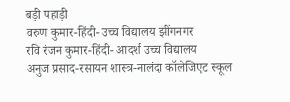बड़ी पहाड़ी
वरुण कुमार-हिंदी- उच्च विद्यालय झींगनगर
रवि रंजन कुमार-हिंदी- आदर्श उच्च विद्यालय
अनुज प्रसाद-रसायन शास्त्र-नालंदा कॉलेजिएट स्कूल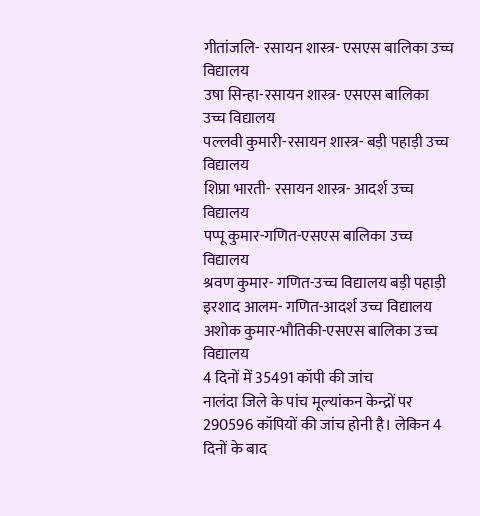गीतांजलि- रसायन शास्त्र- एसएस बालिका उच्च विद्यालय
उषा सिन्हा-रसायन शास्त्र- एसएस बालिका उच्च विद्यालय
पल्लवी कुमारी-रसायन शास्त्र- बड़ी पहाड़ी उच्च विद्यालय
शिप्रा भारती- रसायन शास्त्र- आदर्श उच्च विद्यालय
पप्पू कुमार-गणित-एसएस बालिका उच्च विद्यालय
श्रवण कुमार- गणित-उच्च विद्यालय बड़ी पहाड़ी
इरशाद आलम- गणित-आदर्श उच्च विद्यालय
अशोक कुमार-भौतिकी-एसएस बालिका उच्च विद्यालय
4 दिनों में 35491 कॉपी की जांच
नालंदा जिले के पांच मूल्यांकन केन्द्रों पर 290596 कॉपियों की जांच होनी है। लेकिन 4 दिनों के बाद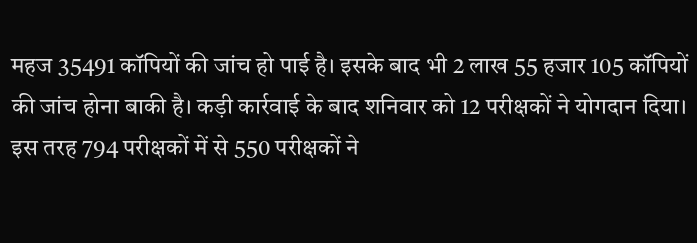महज 35491 कॉपियों की जांच हो पाई है। इसके बाद भी 2 लाख 55 हजार 105 कॉपियों की जांच होना बाकी है। कड़ी कार्रवाई के बाद शनिवार को 12 परीक्षकों ने योगदान दिया। इस तरह 794 परीक्षकों में से 550 परीक्षकों ने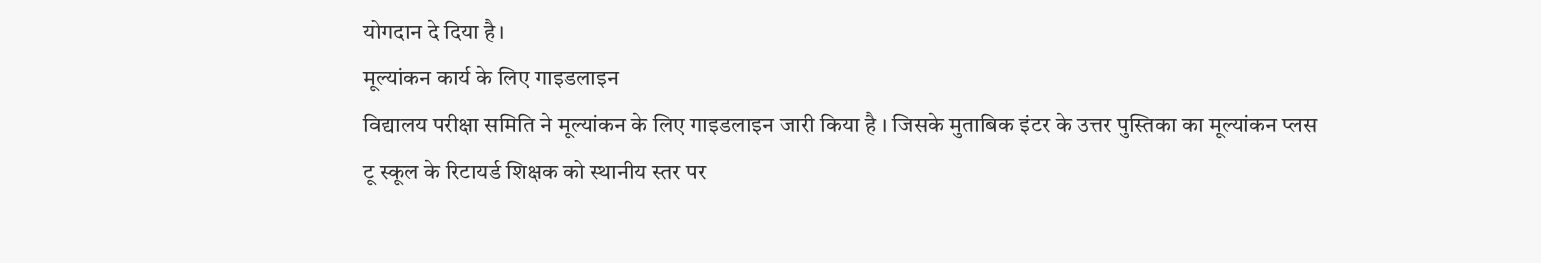योगदान दे दिया है।
मूल्यांकन कार्य के लिए गाइडलाइन
विद्यालय परीक्षा समिति ने मूल्यांकन के लिए गाइडलाइन जारी किया है । जिसके मुताबिक इंटर के उत्तर पुस्तिका का मूल्यांकन प्लस टू स्कूल के रिटायर्ड शिक्षक को स्थानीय स्तर पर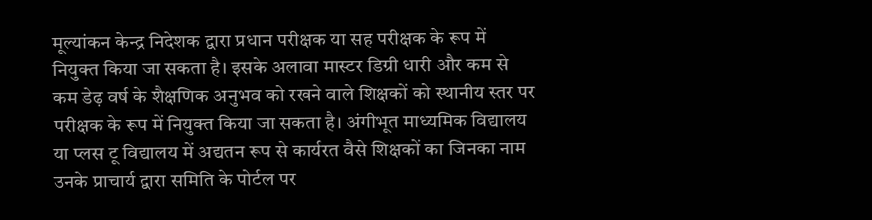मूल्यांकन केन्द्र निदेशक द्वारा प्रधान परीक्षक या सह परीक्षक के रूप में नियुक्त किया जा सकता है। इसके अलावा मास्टर डिग्री धारी और कम से कम डेढ़ वर्ष के शैक्षणिक अनुभव को रखने वाले शिक्षकों को स्थानीय स्तर पर परीक्षक के रूप में नियुक्त किया जा सकता है। अंगीभूत माध्यमिक विद्यालय या प्लस टू विद्यालय में अद्यतन रूप से कार्यरत वैसे शिक्षकों का जिनका नाम उनके प्राचार्य द्वारा समिति के पोर्टल पर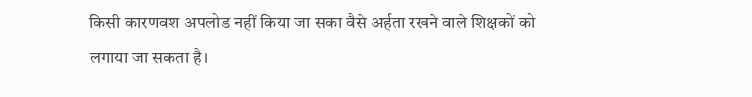किसी कारणवश अपलोड नहीं किया जा सका वैसे अर्हता रखने वाले शिक्षकों को लगाया जा सकता है।